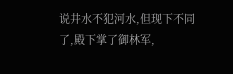说井水不犯河水,但现下不同了,殿下掌了御林军,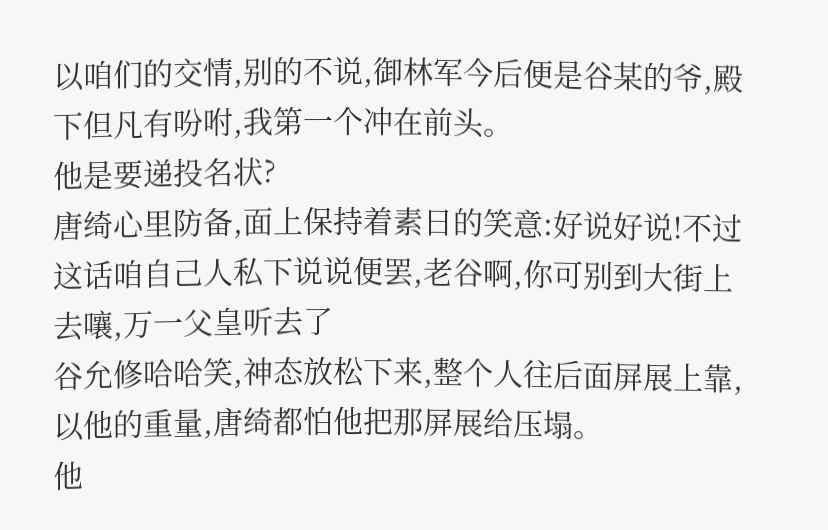以咱们的交情,别的不说,御林军今后便是谷某的爷,殿下但凡有吩咐,我第一个冲在前头。
他是要递投名状?
唐绮心里防备,面上保持着素日的笑意:好说好说!不过这话咱自己人私下说说便罢,老谷啊,你可别到大街上去嚷,万一父皇听去了
谷允修哈哈笑,神态放松下来,整个人往后面屏展上靠,以他的重量,唐绮都怕他把那屏展给压塌。
他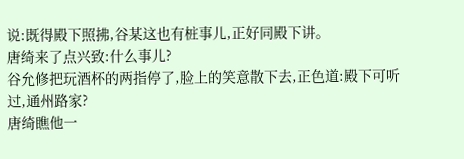说:既得殿下照拂,谷某这也有桩事儿,正好同殿下讲。
唐绮来了点兴致:什么事儿?
谷允修把玩酒杯的两指停了,脸上的笑意散下去,正色道:殿下可听过,通州路家?
唐绮瞧他一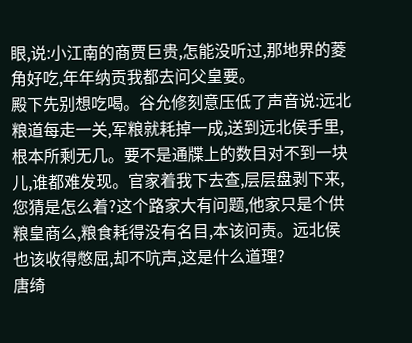眼,说:小江南的商贾巨贵,怎能没听过,那地界的菱角好吃,年年纳贡我都去问父皇要。
殿下先别想吃喝。谷允修刻意压低了声音说:远北粮道每走一关,军粮就耗掉一成,送到远北侯手里,根本所剩无几。要不是通牒上的数目对不到一块儿,谁都难发现。官家着我下去查,层层盘剥下来,您猜是怎么着?这个路家大有问题,他家只是个供粮皇商么,粮食耗得没有名目,本该问责。远北侯也该收得憋屈,却不吭声,这是什么道理?
唐绮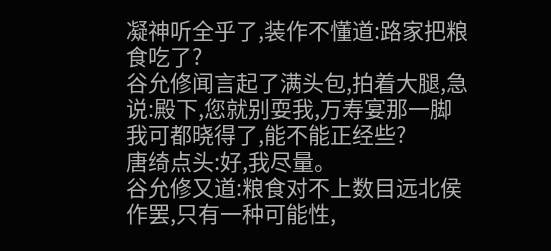凝神听全乎了,装作不懂道:路家把粮食吃了?
谷允修闻言起了满头包,拍着大腿,急说:殿下,您就别耍我,万寿宴那一脚我可都晓得了,能不能正经些?
唐绮点头:好,我尽量。
谷允修又道:粮食对不上数目远北侯作罢,只有一种可能性,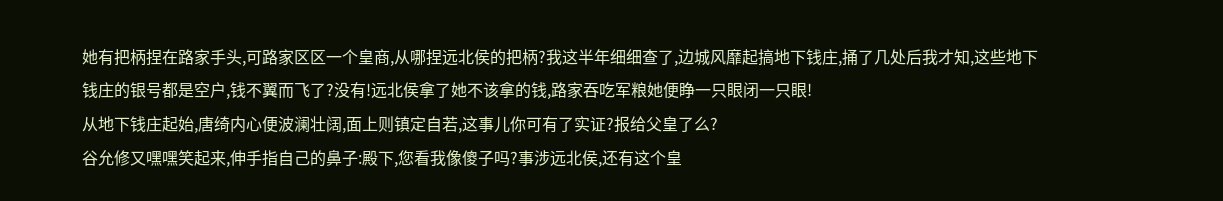她有把柄捏在路家手头,可路家区区一个皇商,从哪捏远北侯的把柄?我这半年细细查了,边城风靡起搞地下钱庄,捅了几处后我才知,这些地下钱庄的银号都是空户,钱不翼而飞了?没有!远北侯拿了她不该拿的钱,路家吞吃军粮她便睁一只眼闭一只眼!
从地下钱庄起始,唐绮内心便波澜壮阔,面上则镇定自若,这事儿你可有了实证?报给父皇了么?
谷允修又嘿嘿笑起来,伸手指自己的鼻子:殿下,您看我像傻子吗?事涉远北侯,还有这个皇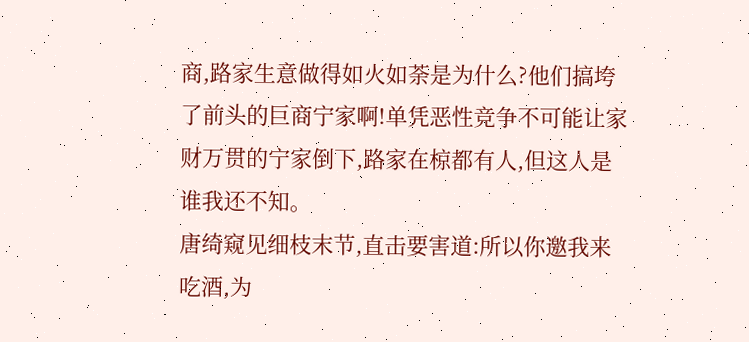商,路家生意做得如火如荼是为什么?他们搞垮了前头的巨商宁家啊!单凭恶性竞争不可能让家财万贯的宁家倒下,路家在椋都有人,但这人是谁我还不知。
唐绮窥见细枝末节,直击要害道:所以你邀我来吃酒,为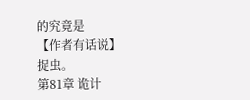的究竟是
【作者有话说】
捉虫。
第81章 诡计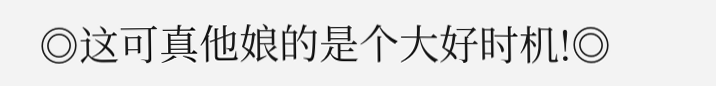◎这可真他娘的是个大好时机!◎